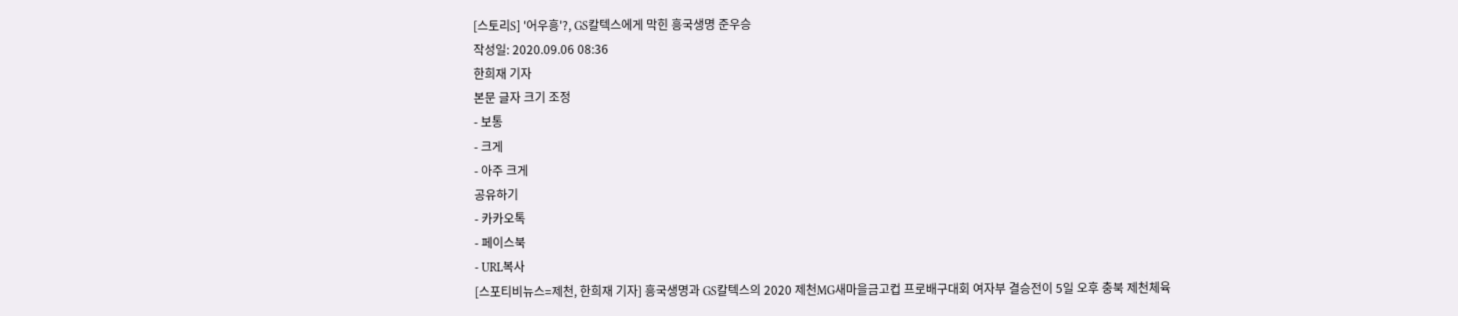[스토리S] '어우흥'?, GS칼텍스에게 막힌 흥국생명 준우승
작성일: 2020.09.06 08:36
한희재 기자
본문 글자 크기 조정
- 보통
- 크게
- 아주 크게
공유하기
- 카카오톡
- 페이스북
- URL복사
[스포티비뉴스=제천, 한희재 기자] 흥국생명과 GS칼텍스의 2020 제천MG새마을금고컵 프로배구대회 여자부 결승전이 5일 오후 충북 제천체육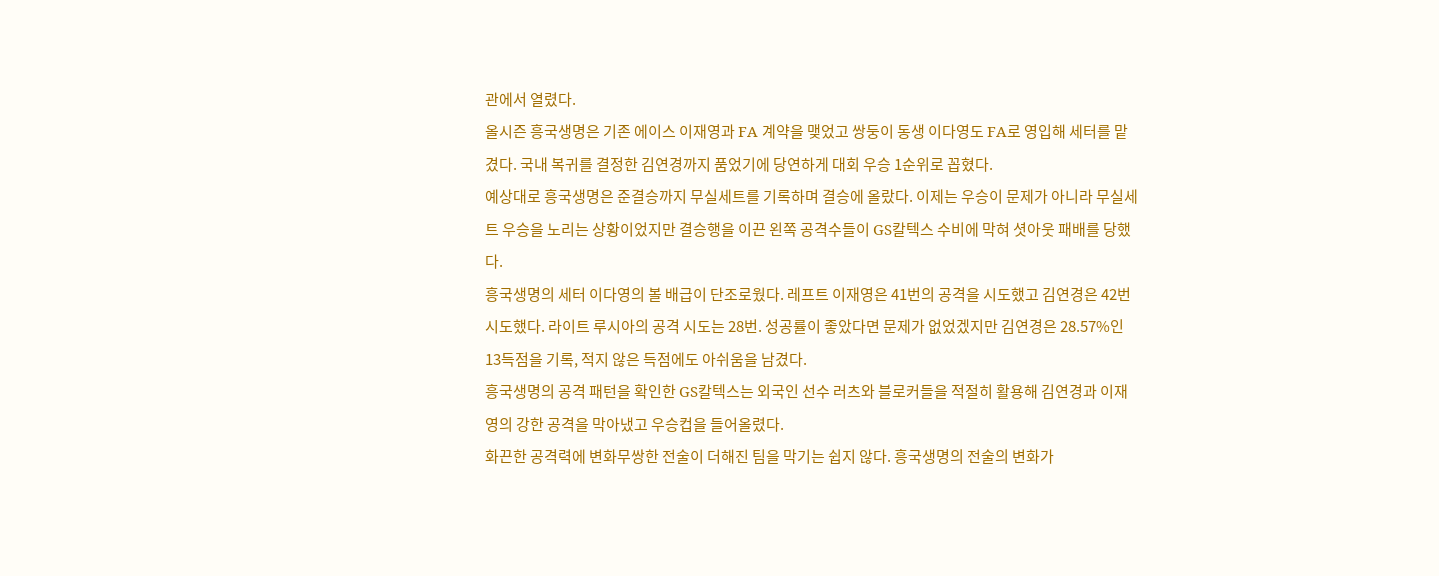관에서 열렸다.
올시즌 흥국생명은 기존 에이스 이재영과 FA 계약을 맺었고 쌍둥이 동생 이다영도 FA로 영입해 세터를 맡겼다. 국내 복귀를 결정한 김연경까지 품었기에 당연하게 대회 우승 1순위로 꼽혔다.
예상대로 흥국생명은 준결승까지 무실세트를 기록하며 결승에 올랐다. 이제는 우승이 문제가 아니라 무실세트 우승을 노리는 상황이었지만 결승행을 이끈 왼쪽 공격수들이 GS칼텍스 수비에 막혀 셧아웃 패배를 당했다.
흥국생명의 세터 이다영의 볼 배급이 단조로웠다. 레프트 이재영은 41번의 공격을 시도했고 김연경은 42번 시도했다. 라이트 루시아의 공격 시도는 28번. 성공률이 좋았다면 문제가 없었겠지만 김연경은 28.57%인 13득점을 기록, 적지 않은 득점에도 아쉬움을 남겼다.
흥국생명의 공격 패턴을 확인한 GS칼텍스는 외국인 선수 러츠와 블로커들을 적절히 활용해 김연경과 이재영의 강한 공격을 막아냈고 우승컵을 들어올렸다.
화끈한 공격력에 변화무쌍한 전술이 더해진 팀을 막기는 쉽지 않다. 흥국생명의 전술의 변화가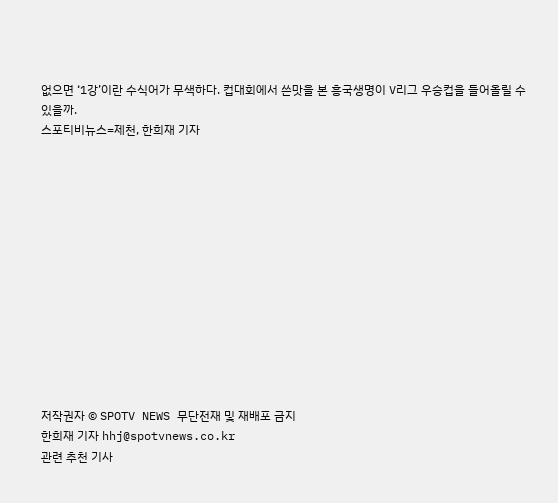없으면 ‘1강’이란 수식어가 무색하다. 컵대회에서 쓴맛을 본 흥국생명이 V리그 우승컵을 들어올릴 수 있을까.
스포티비뉴스=제천, 한희재 기자













저작권자 © SPOTV NEWS 무단전재 및 재배포 금지
한희재 기자 hhj@spotvnews.co.kr
관련 추천 기사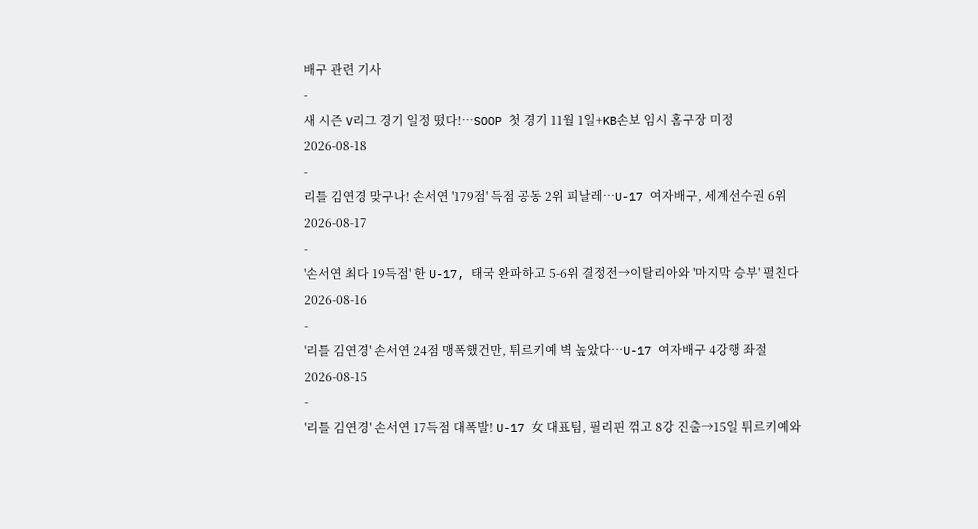배구 관련 기사
-
새 시즌 V리그 경기 일정 떴다!…SOOP 첫 경기 11월 1일+KB손보 임시 홈구장 미정
2026-08-18
-
리틀 김연경 맞구나! 손서연 '179점' 득점 공동 2위 피날레…U-17 여자배구, 세계선수권 6위
2026-08-17
-
'손서연 최다 19득점' 한 U-17, 태국 완파하고 5-6위 결정전→이탈리아와 '마지막 승부' 펼친다
2026-08-16
-
'리틀 김연경' 손서연 24점 맹폭했건만, 튀르키예 벽 높았다…U-17 여자배구 4강행 좌절
2026-08-15
-
'리틀 김연경' 손서연 17득점 대폭발! U-17 女 대표팀, 필리핀 꺾고 8강 진출→15일 튀르키예와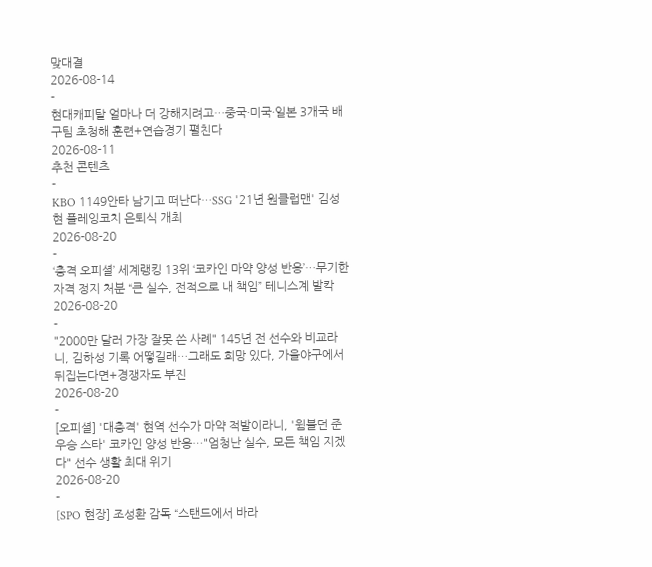맞대결
2026-08-14
-
현대캐피탈 얼마나 더 강해지려고…중국·미국·일본 3개국 배구팀 초청해 훈련+연습경기 펼친다
2026-08-11
추천 콘텐츠
-
KBO 1149안타 남기고 떠난다…SSG '21년 원클럽맨' 김성현 플레잉코치 은퇴식 개최
2026-08-20
-
‘충격 오피셜’ 세계랭킹 13위 ‘코카인 마약 양성 반응’…무기한 자격 정지 처분 “큰 실수, 전적으로 내 책임” 테니스계 발칵
2026-08-20
-
"2000만 달러 가장 잘못 쓴 사례" 145년 전 선수와 비교라니, 김하성 기록 어떻길래…그래도 희망 있다, 가을야구에서 뒤집는다면+경쟁자도 부진
2026-08-20
-
[오피셜] '대충격' 현역 선수가 마약 적발이라니, '윔블던 준우승 스타' 코카인 양성 반응…"엄청난 실수, 모든 책임 지겠다" 선수 생활 최대 위기
2026-08-20
-
[SPO 현장] 조성환 감독 “스탠드에서 바라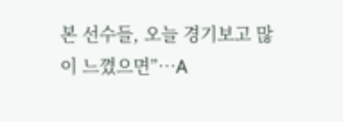본 선수들, 오늘 경기보고 많이 느꼈으면”…A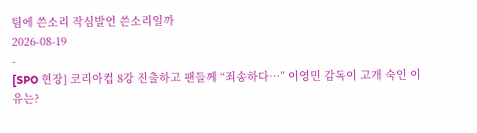팀에 쓴소리 작심발언 쓴소리일까
2026-08-19
-
[SPO 현장] 코리아컵 8강 진출하고 팬들께 “죄송하다…” 이영민 감독이 고개 숙인 이유는?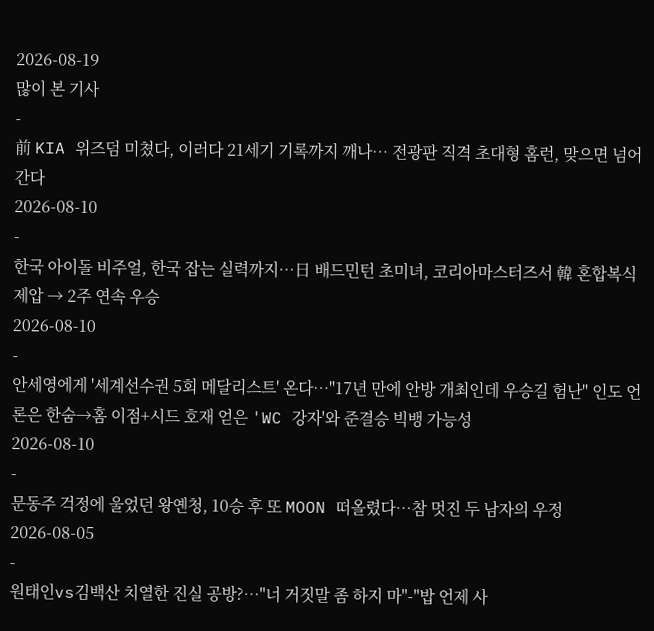2026-08-19
많이 본 기사
-
前 KIA 위즈덤 미쳤다, 이러다 21세기 기록까지 깨나… 전광판 직격 초대형 홈런, 맞으면 넘어간다
2026-08-10
-
한국 아이돌 비주얼, 한국 잡는 실력까지…日 배드민턴 초미녀, 코리아마스터즈서 韓 혼합복식 제압 → 2주 연속 우승
2026-08-10
-
안세영에게 '세계선수권 5회 메달리스트' 온다…"17년 만에 안방 개최인데 우승길 험난" 인도 언론은 한숨→홈 이점+시드 호재 얻은 'WC 강자'와 준결승 빅뱅 가능성
2026-08-10
-
문동주 걱정에 울었던 왕옌청, 10승 후 또 MOON 떠올렸다…참 멋진 두 남자의 우정
2026-08-05
-
원태인vs김백산 치열한 진실 공방?…"너 거짓말 좀 하지 마"-"밥 언제 사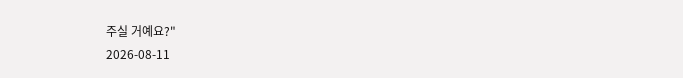주실 거예요?"
2026-08-11